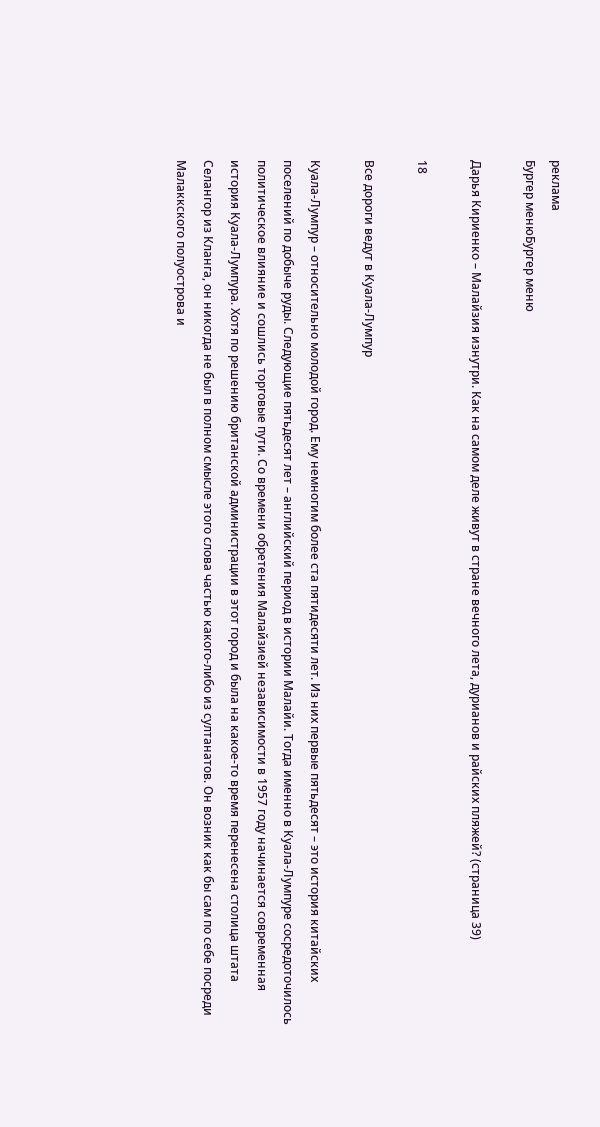реклама
Бургер менюБургер меню

Дарья Кириенко – Малайзия изнутри. Как на самом деле живут в стране вечного лета, дурианов и райских пляжей? (страница 39)

18

Все дороги ведут в Куала-Лумпур

Куала-Лумпур – относительно молодой город. Ему немногим более ста пятидесяти лет. Из них первые пятьдесят – это история китайских поселений по добыче руды. Следующие пятьдесят лет – английский период в истории Малайи. Тогда именно в Куала-Лумпуре сосредоточилось политическое влияние и сошлись торговые пути. Со времени обретения Малайзией независимости в 1957 году начинается современная история Куала-Лумпура. Хотя по решению британской администрации в этот город и была на какое-то время перенесена столица штата Селангор из Кланга, он никогда не был в полном смысле этого слова частью какого-либо из султанатов. Он возник как бы сам по себе посреди Малаккского полуострова и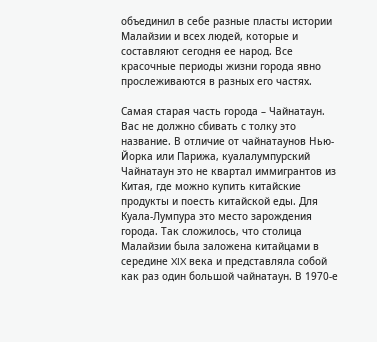объединил в себе разные пласты истории Малайзии и всех людей, которые и составляют сегодня ее народ. Все красочные периоды жизни города явно прослеживаются в разных его частях.

Самая старая часть города – Чайнатаун. Вас не должно сбивать с толку это название. В отличие от чайнатаунов Нью-Йорка или Парижа, куалалумпурский Чайнатаун это не квартал иммигрантов из Китая, где можно купить китайские продукты и поесть китайской еды. Для Куала-Лумпура это место зарождения города. Так сложилось, что столица Малайзии была заложена китайцами в середине XIX века и представляла собой как раз один большой чайнатаун. В 1970-е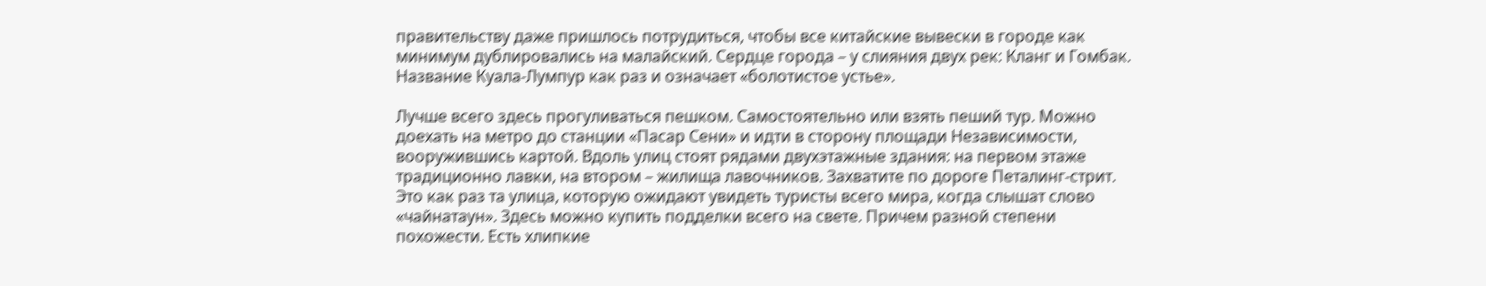правительству даже пришлось потрудиться, чтобы все китайские вывески в городе как минимум дублировались на малайский. Сердце города – у слияния двух рек: Кланг и Гомбак. Название Куала-Лумпур как раз и означает «болотистое устье».

Лучше всего здесь прогуливаться пешком. Самостоятельно или взять пеший тур. Можно доехать на метро до станции «Пасар Сени» и идти в сторону площади Независимости, вооружившись картой. Вдоль улиц стоят рядами двухэтажные здания: на первом этаже традиционно лавки, на втором – жилища лавочников. Захватите по дороге Петалинг-стрит. Это как раз та улица, которую ожидают увидеть туристы всего мира, когда слышат слово «чайнатаун». Здесь можно купить подделки всего на свете. Причем разной степени похожести. Есть хлипкие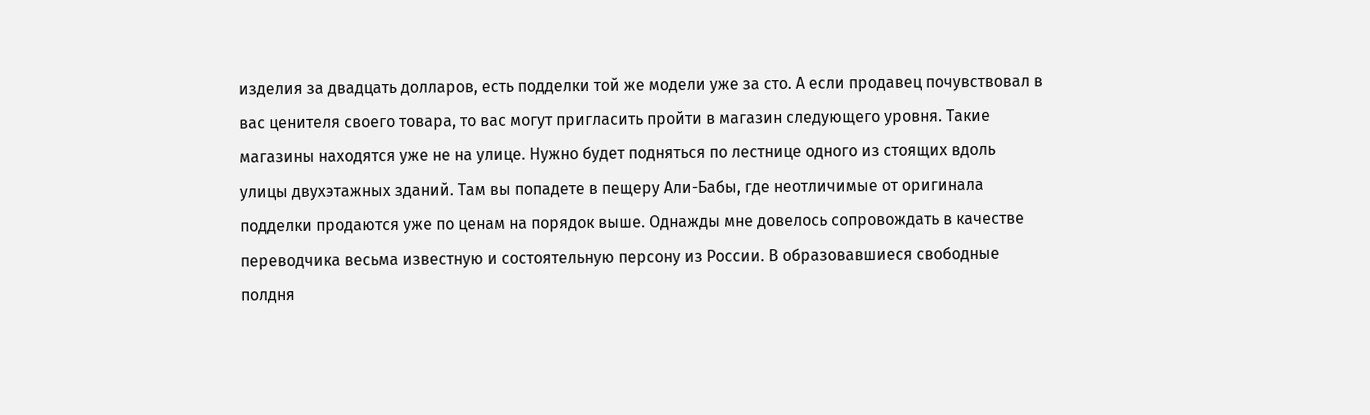изделия за двадцать долларов, есть подделки той же модели уже за сто. А если продавец почувствовал в вас ценителя своего товара, то вас могут пригласить пройти в магазин следующего уровня. Такие магазины находятся уже не на улице. Нужно будет подняться по лестнице одного из стоящих вдоль улицы двухэтажных зданий. Там вы попадете в пещеру Али-Бабы, где неотличимые от оригинала подделки продаются уже по ценам на порядок выше. Однажды мне довелось сопровождать в качестве переводчика весьма известную и состоятельную персону из России. В образовавшиеся свободные полдня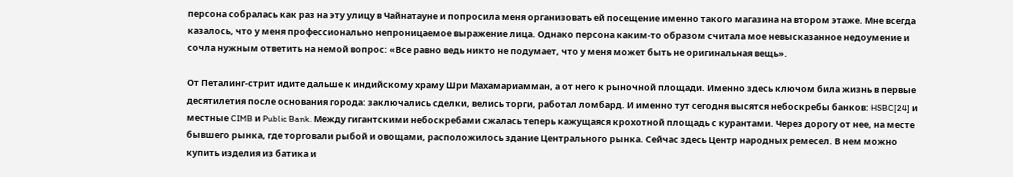персона собралась как раз на эту улицу в Чайнатауне и попросила меня организовать ей посещение именно такого магазина на втором этаже. Мне всегда казалось, что у меня профессионально непроницаемое выражение лица. Однако персона каким-то образом считала мое невысказанное недоумение и сочла нужным ответить на немой вопрос: «Все равно ведь никто не подумает, что у меня может быть не оригинальная вещь».

От Петалинг-стрит идите дальше к индийскому храму Шри Махамариамман, а от него к рыночной площади. Именно здесь ключом била жизнь в первые десятилетия после основания города: заключались сделки, велись торги, работал ломбард. И именно тут сегодня высятся небоскребы банков: HSBC[24] и местные CIMB и Public Bank. Между гигантскими небоскребами сжалась теперь кажущаяся крохотной площадь с курантами. Через дорогу от нее, на месте бывшего рынка, где торговали рыбой и овощами, расположилось здание Центрального рынка. Сейчас здесь Центр народных ремесел. В нем можно купить изделия из батика и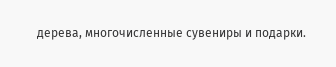дерева, многочисленные сувениры и подарки.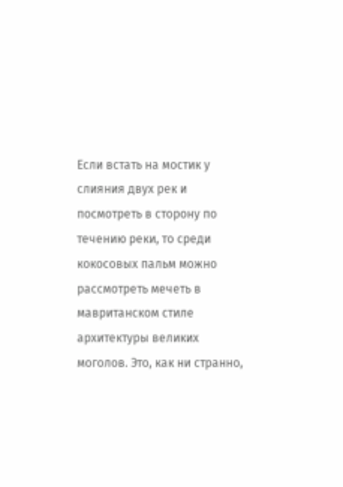Если встать на мостик у слияния двух рек и посмотреть в сторону по течению реки, то среди кокосовых пальм можно рассмотреть мечеть в мавританском стиле архитектуры великих моголов. Это, как ни странно,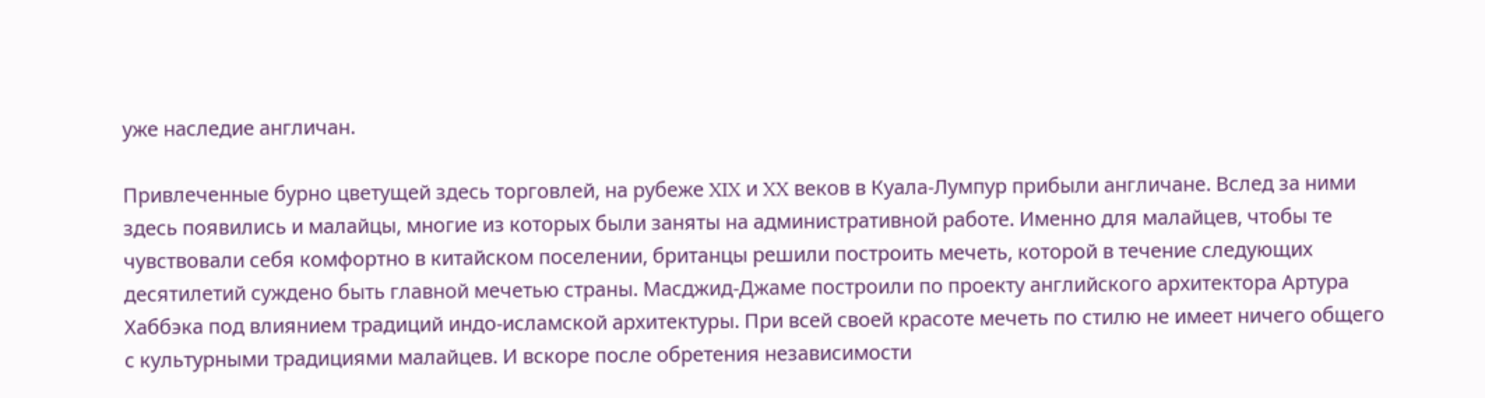уже наследие англичан.

Привлеченные бурно цветущей здесь торговлей, на рубеже XIX и XX веков в Куала-Лумпур прибыли англичане. Вслед за ними здесь появились и малайцы, многие из которых были заняты на административной работе. Именно для малайцев, чтобы те чувствовали себя комфортно в китайском поселении, британцы решили построить мечеть, которой в течение следующих десятилетий суждено быть главной мечетью страны. Масджид-Джаме построили по проекту английского архитектора Артура Хаббэка под влиянием традиций индо-исламской архитектуры. При всей своей красоте мечеть по стилю не имеет ничего общего с культурными традициями малайцев. И вскоре после обретения независимости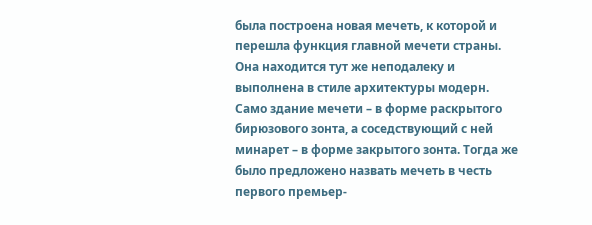была построена новая мечеть, к которой и перешла функция главной мечети страны. Она находится тут же неподалеку и выполнена в стиле архитектуры модерн. Само здание мечети – в форме раскрытого бирюзового зонта, а соседствующий с ней минарет – в форме закрытого зонта. Тогда же было предложено назвать мечеть в честь первого премьер-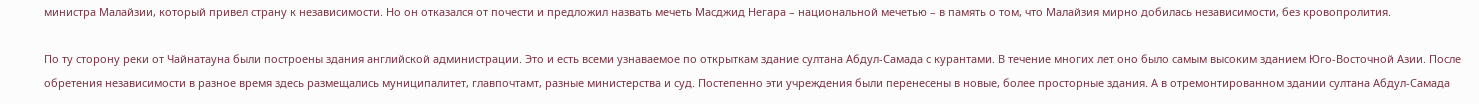министра Малайзии, который привел страну к независимости. Но он отказался от почести и предложил назвать мечеть Масджид Негара – национальной мечетью – в память о том, что Малайзия мирно добилась независимости, без кровопролития.

По ту сторону реки от Чайнатауна были построены здания английской администрации. Это и есть всеми узнаваемое по открыткам здание султана Абдул-Самада с курантами. В течение многих лет оно было самым высоким зданием Юго-Восточной Азии. После обретения независимости в разное время здесь размещались муниципалитет, главпочтамт, разные министерства и суд. Постепенно эти учреждения были перенесены в новые, более просторные здания. А в отремонтированном здании султана Абдул-Самада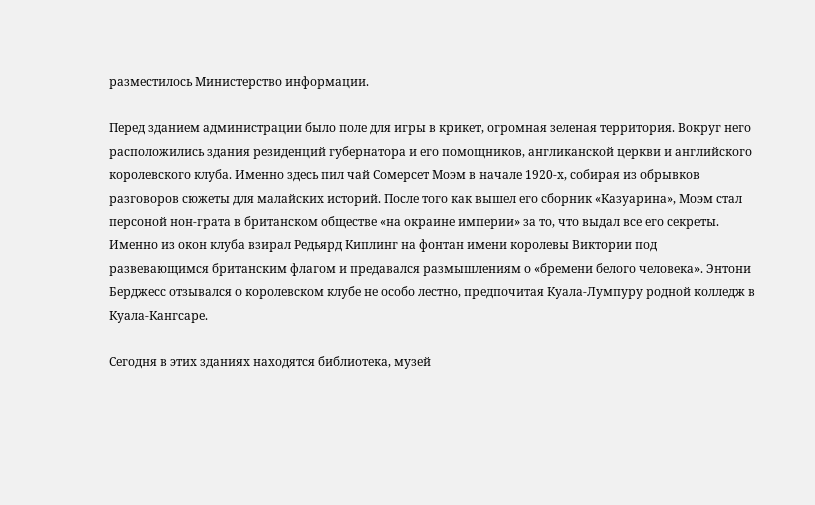разместилось Министерство информации.

Перед зданием администрации было поле для игры в крикет, огромная зеленая территория. Вокруг него расположились здания резиденций губернатора и его помощников, англиканской церкви и английского королевского клуба. Именно здесь пил чай Сомерсет Моэм в начале 1920-х, собирая из обрывков разговоров сюжеты для малайских историй. После того как вышел его сборник «Казуарина», Моэм стал персоной нон-грата в британском обществе «на окраине империи» за то, что выдал все его секреты. Именно из окон клуба взирал Редьярд Киплинг на фонтан имени королевы Виктории под развевающимся британским флагом и предавался размышлениям о «бремени белого человека». Энтони Берджесс отзывался о королевском клубе не особо лестно, предпочитая Куала-Лумпуру родной колледж в Куала-Кангсаре.

Сегодня в этих зданиях находятся библиотека, музей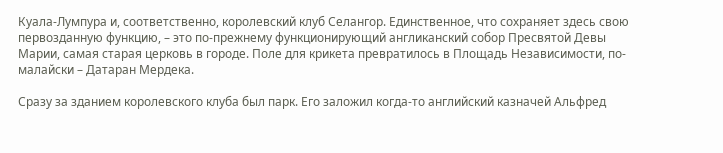Куала-Лумпура и, соответственно, королевский клуб Селангор. Единственное, что сохраняет здесь свою первозданную функцию, – это по-прежнему функционирующий англиканский собор Пресвятой Девы Марии, самая старая церковь в городе. Поле для крикета превратилось в Площадь Независимости, по-малайски – Датаран Мердека.

Сразу за зданием королевского клуба был парк. Его заложил когда-то английский казначей Альфред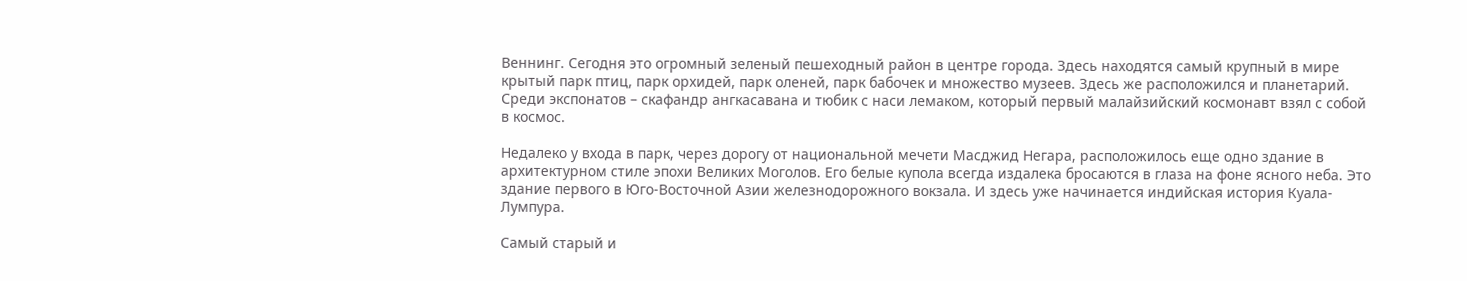Веннинг. Сегодня это огромный зеленый пешеходный район в центре города. Здесь находятся самый крупный в мире крытый парк птиц, парк орхидей, парк оленей, парк бабочек и множество музеев. Здесь же расположился и планетарий. Среди экспонатов – скафандр ангкасавана и тюбик с наси лемаком, который первый малайзийский космонавт взял с собой в космос.

Недалеко у входа в парк, через дорогу от национальной мечети Масджид Негара, расположилось еще одно здание в архитектурном стиле эпохи Великих Моголов. Его белые купола всегда издалека бросаются в глаза на фоне ясного неба. Это здание первого в Юго-Восточной Азии железнодорожного вокзала. И здесь уже начинается индийская история Куала-Лумпура.

Самый старый и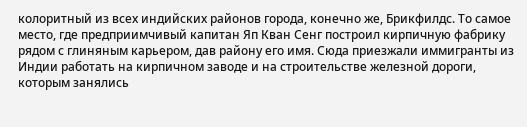колоритный из всех индийских районов города, конечно же, Брикфилдс. То самое место, где предприимчивый капитан Яп Кван Сенг построил кирпичную фабрику рядом с глиняным карьером, дав району его имя. Сюда приезжали иммигранты из Индии работать на кирпичном заводе и на строительстве железной дороги, которым занялись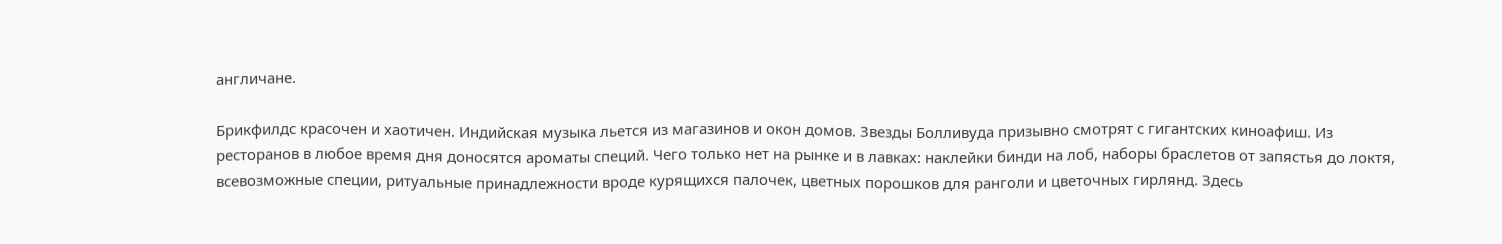англичане.

Брикфилдс красочен и хаотичен. Индийская музыка льется из магазинов и окон домов. Звезды Болливуда призывно смотрят с гигантских киноафиш. Из ресторанов в любое время дня доносятся ароматы специй. Чего только нет на рынке и в лавках: наклейки бинди на лоб, наборы браслетов от запястья до локтя, всевозможные специи, ритуальные принадлежности вроде курящихся палочек, цветных порошков для ранголи и цветочных гирлянд. Здесь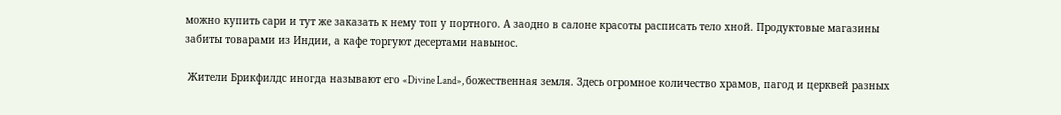можно купить сари и тут же заказать к нему топ у портного. А заодно в салоне красоты расписать тело хной. Продуктовые магазины забиты товарами из Индии, а кафе торгуют десертами навынос.

 Жители Брикфилдс иногда называют его «Divine Land», божественная земля. Здесь огромное количество храмов, пагод и церквей разных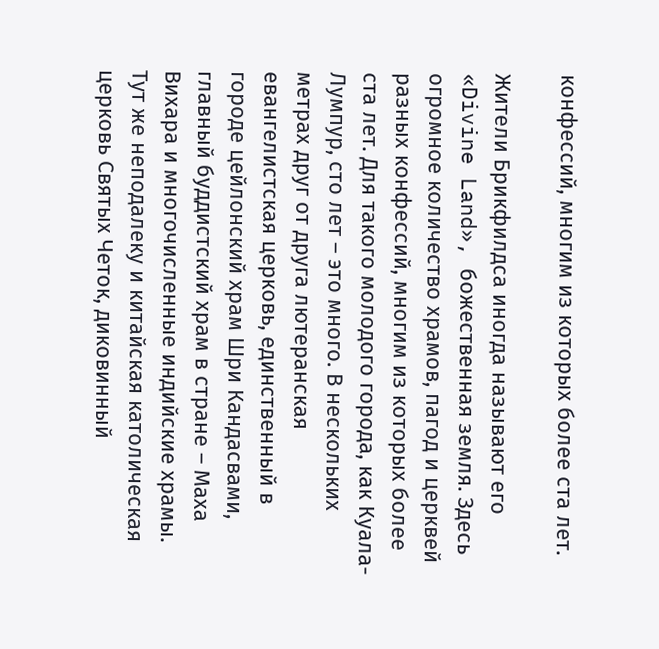конфессий, многим из которых более ста лет.

Жители Брикфилдса иногда называют его «Divine Land», божественная земля. Здесь огромное количество храмов, пагод и церквей разных конфессий, многим из которых более ста лет. Для такого молодого города, как Куала-Лумпур, сто лет – это много. В нескольких метрах друг от друга лютеранская евангелистская церковь, единственный в городе цейлонский храм Шри Кандасвами, главный буддистский храм в стране – Маха Вихара и многочисленные индийские храмы. Тут же неподалеку и китайская католическая церковь Святых Четок, диковинный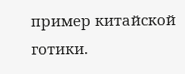пример китайской готики.